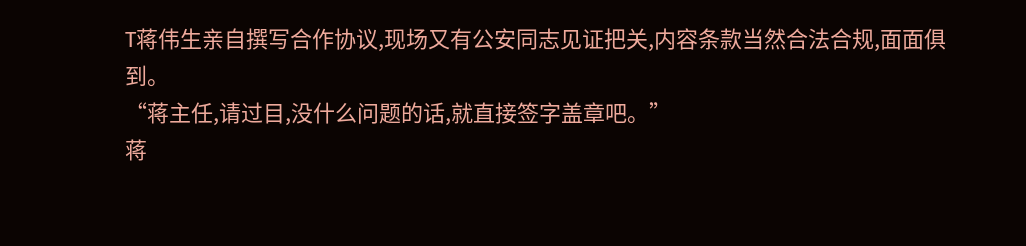T蒋伟生亲自撰写合作协议,现场又有公安同志见证把关,内容条款当然合法合规,面面俱到。
“蒋主任,请过目,没什么问题的话,就直接签字盖章吧。”
蒋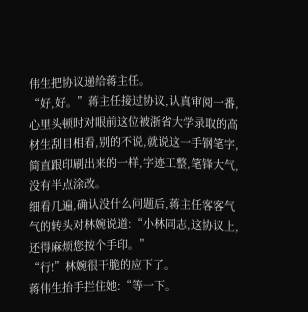伟生把协议递给蒋主任。
“好,好。”蒋主任接过协议,认真审阅一番,心里头顿时对眼前这位被浙省大学录取的高材生刮目相看,别的不说,就说这一手钢笔字,简直跟印刷出来的一样,字迹工整,笔锋大气,没有半点涂改。
细看几遍,确认没什么问题后,蒋主任客客气气的转头对林婉说道:“小林同志,这协议上,还得麻烦您按个手印。”
“行!”林婉很干脆的应下了。
蒋伟生抬手拦住她:“等一下。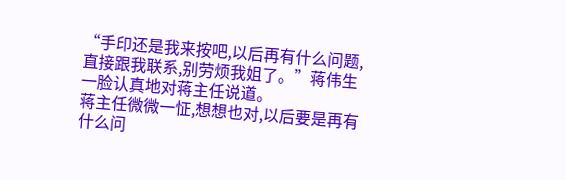“手印还是我来按吧,以后再有什么问题,直接跟我联系,别劳烦我姐了。”蒋伟生一脸认真地对蒋主任说道。
蒋主任微微一怔,想想也对,以后要是再有什么问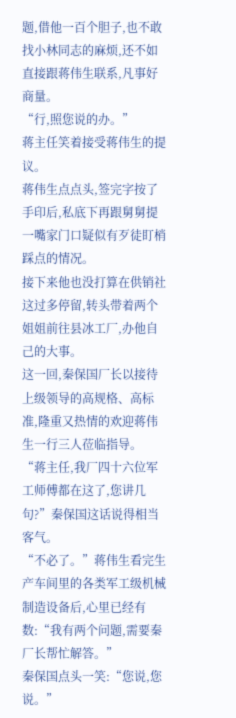题,借他一百个胆子,也不敢找小林同志的麻烦,还不如直接跟蒋伟生联系,凡事好商量。
“行,照您说的办。”
蒋主任笑着接受蒋伟生的提议。
蒋伟生点点头,签完字按了手印后,私底下再跟舅舅提一嘴家门口疑似有歹徒盯梢踩点的情况。
接下来他也没打算在供销社这过多停留,转头带着两个姐姐前往县冰工厂,办他自己的大事。
这一回,秦保国厂长以接待上级领导的高规格、高标准,隆重又热情的欢迎蒋伟生一行三人莅临指导。
“蒋主任,我厂四十六位军工师傅都在这了,您讲几句?”秦保国这话说得相当客气。
“不必了。”蒋伟生看完生产车间里的各类军工级机械制造设备后,心里已经有数:“我有两个问题,需要秦厂长帮忙解答。”
秦保国点头一笑:“您说,您说。”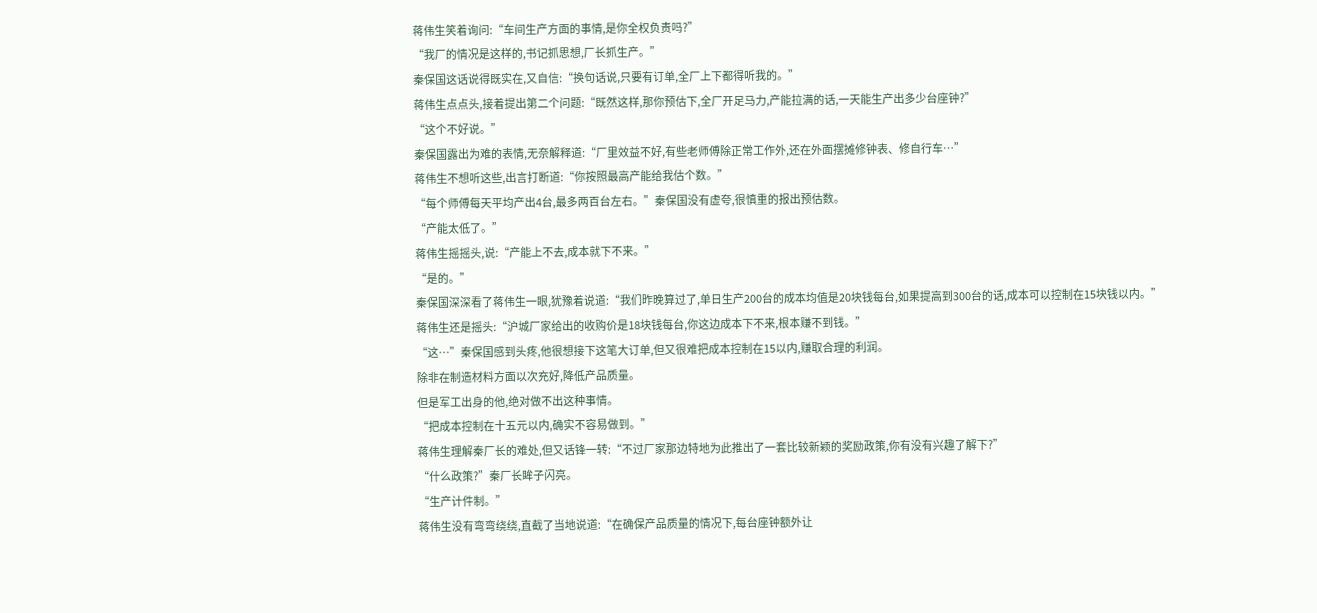蒋伟生笑着询问:“车间生产方面的事情,是你全权负责吗?”
“我厂的情况是这样的,书记抓思想,厂长抓生产。”
秦保国这话说得既实在,又自信:“换句话说,只要有订单,全厂上下都得听我的。”
蒋伟生点点头,接着提出第二个问题:“既然这样,那你预估下,全厂开足马力,产能拉满的话,一天能生产出多少台座钟?”
“这个不好说。”
秦保国露出为难的表情,无奈解释道:“厂里效益不好,有些老师傅除正常工作外,还在外面摆摊修钟表、修自行车…”
蒋伟生不想听这些,出言打断道:“你按照最高产能给我估个数。”
“每个师傅每天平均产出4台,最多两百台左右。”秦保国没有虚夸,很慎重的报出预估数。
“产能太低了。”
蒋伟生摇摇头,说:“产能上不去,成本就下不来。”
“是的。”
秦保国深深看了蒋伟生一眼,犹豫着说道:“我们昨晚算过了,单日生产200台的成本均值是20块钱每台,如果提高到300台的话,成本可以控制在15块钱以内。”
蒋伟生还是摇头:“沪城厂家给出的收购价是18块钱每台,你这边成本下不来,根本赚不到钱。”
“这…”秦保国感到头疼,他很想接下这笔大订单,但又很难把成本控制在15以内,赚取合理的利润。
除非在制造材料方面以次充好,降低产品质量。
但是军工出身的他,绝对做不出这种事情。
“把成本控制在十五元以内,确实不容易做到。”
蒋伟生理解秦厂长的难处,但又话锋一转:“不过厂家那边特地为此推出了一套比较新颖的奖励政策,你有没有兴趣了解下?”
“什么政策?”秦厂长眸子闪亮。
“生产计件制。”
蒋伟生没有弯弯绕绕,直截了当地说道:“在确保产品质量的情况下,每台座钟额外让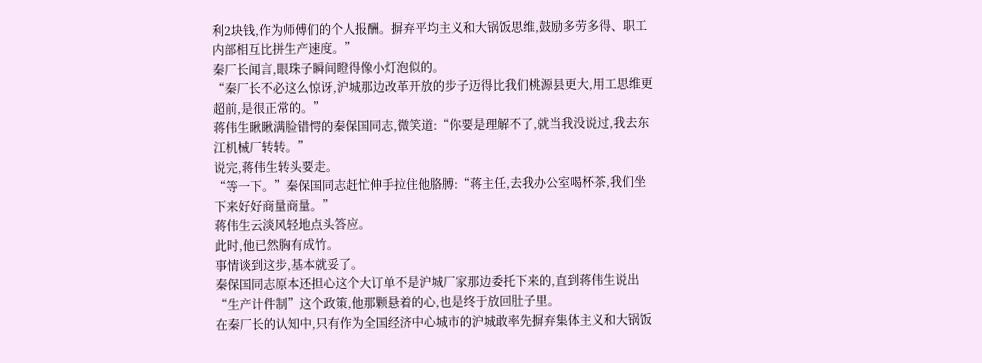利2块钱,作为师傅们的个人报酬。摒弃平均主义和大锅饭思维,鼓励多劳多得、职工内部相互比拼生产速度。”
秦厂长闻言,眼珠子瞬间瞪得像小灯泡似的。
“秦厂长不必这么惊讶,沪城那边改革开放的步子迈得比我们桃源县更大,用工思维更超前,是很正常的。”
蒋伟生瞅瞅满脸错愕的秦保国同志,微笑道:“你要是理解不了,就当我没说过,我去东江机械厂转转。”
说完,蒋伟生转头要走。
“等一下。”秦保国同志赶忙伸手拉住他胳膊:“蒋主任,去我办公室喝杯茶,我们坐下来好好商量商量。”
蒋伟生云淡风轻地点头答应。
此时,他已然胸有成竹。
事情谈到这步,基本就妥了。
秦保国同志原本还担心这个大订单不是沪城厂家那边委托下来的,直到蒋伟生说出“生产计件制”这个政策,他那颗悬着的心,也是终于放回肚子里。
在秦厂长的认知中,只有作为全国经济中心城市的沪城敢率先摒弃集体主义和大锅饭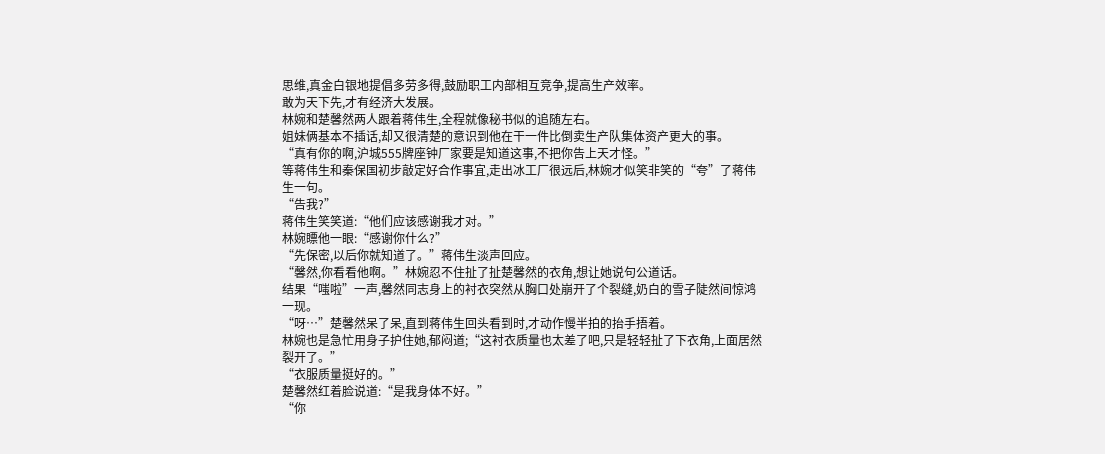思维,真金白银地提倡多劳多得,鼓励职工内部相互竞争,提高生产效率。
敢为天下先,才有经济大发展。
林婉和楚馨然两人跟着蒋伟生,全程就像秘书似的追随左右。
姐妹俩基本不插话,却又很清楚的意识到他在干一件比倒卖生产队集体资产更大的事。
“真有你的啊,沪城555牌座钟厂家要是知道这事,不把你告上天才怪。”
等蒋伟生和秦保国初步敲定好合作事宜,走出冰工厂很远后,林婉才似笑非笑的“夸”了蒋伟生一句。
“告我?”
蒋伟生笑笑道:“他们应该感谢我才对。”
林婉瞟他一眼:“感谢你什么?”
“先保密,以后你就知道了。”蒋伟生淡声回应。
“馨然,你看看他啊。”林婉忍不住扯了扯楚馨然的衣角,想让她说句公道话。
结果“嗤啦”一声,馨然同志身上的衬衣突然从胸口处崩开了个裂缝,奶白的雪子陡然间惊鸿一现。
“呀…”楚馨然呆了呆,直到蒋伟生回头看到时,才动作慢半拍的抬手捂着。
林婉也是急忙用身子护住她,郁闷道;“这衬衣质量也太差了吧,只是轻轻扯了下衣角,上面居然裂开了。”
“衣服质量挺好的。”
楚馨然红着脸说道:“是我身体不好。”
“你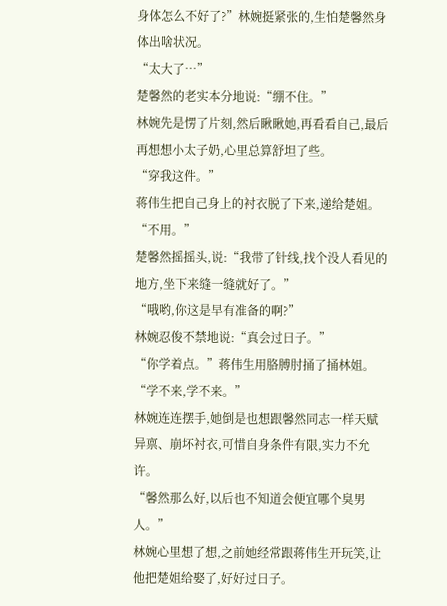身体怎么不好了?”林婉挺紧张的,生怕楚馨然身体出啥状况。
“太大了…”
楚馨然的老实本分地说:“绷不住。”
林婉先是愣了片刻,然后瞅瞅她,再看看自己,最后再想想小太子奶,心里总算舒坦了些。
“穿我这件。”
蒋伟生把自己身上的衬衣脱了下来,递给楚姐。
“不用。”
楚馨然摇摇头,说:“我带了针线,找个没人看见的地方,坐下来缝一缝就好了。”
“哦哟,你这是早有准备的啊?”
林婉忍俊不禁地说:“真会过日子。”
“你学着点。”蒋伟生用胳膊肘捅了捅林姐。
“学不来,学不来。”
林婉连连摆手,她倒是也想跟馨然同志一样天赋异禀、崩坏衬衣,可惜自身条件有限,实力不允许。
“馨然那么好,以后也不知道会便宜哪个臭男人。”
林婉心里想了想,之前她经常跟蒋伟生开玩笑,让他把楚姐给娶了,好好过日子。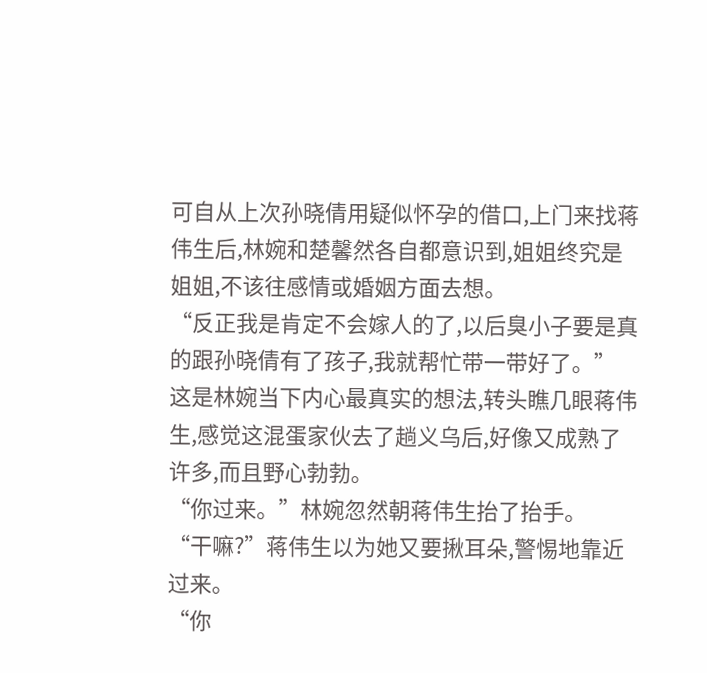可自从上次孙晓倩用疑似怀孕的借口,上门来找蒋伟生后,林婉和楚馨然各自都意识到,姐姐终究是姐姐,不该往感情或婚姻方面去想。
“反正我是肯定不会嫁人的了,以后臭小子要是真的跟孙晓倩有了孩子,我就帮忙带一带好了。”
这是林婉当下内心最真实的想法,转头瞧几眼蒋伟生,感觉这混蛋家伙去了趟义乌后,好像又成熟了许多,而且野心勃勃。
“你过来。”林婉忽然朝蒋伟生抬了抬手。
“干嘛?”蒋伟生以为她又要揪耳朵,警惕地靠近过来。
“你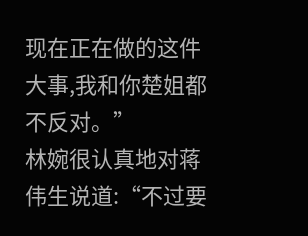现在正在做的这件大事,我和你楚姐都不反对。”
林婉很认真地对蒋伟生说道:“不过要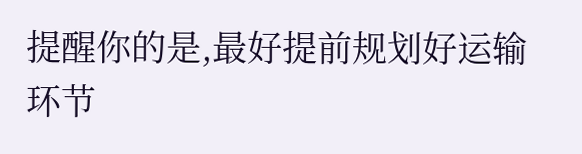提醒你的是,最好提前规划好运输环节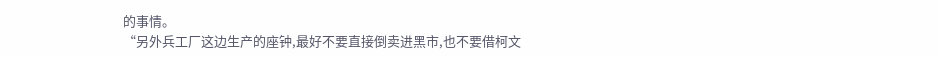的事情。
“另外兵工厂这边生产的座钟,最好不要直接倒卖进黑市,也不要借柯文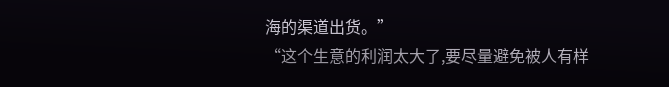海的渠道出货。”
“这个生意的利润太大了,要尽量避免被人有样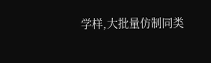学样,大批量仿制同类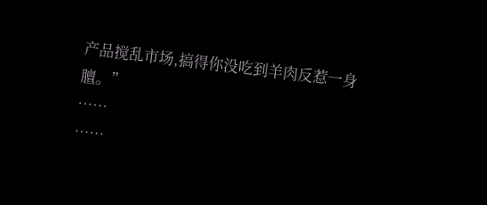产品搅乱市场,搞得你没吃到羊肉反惹一身膻。”
……
……